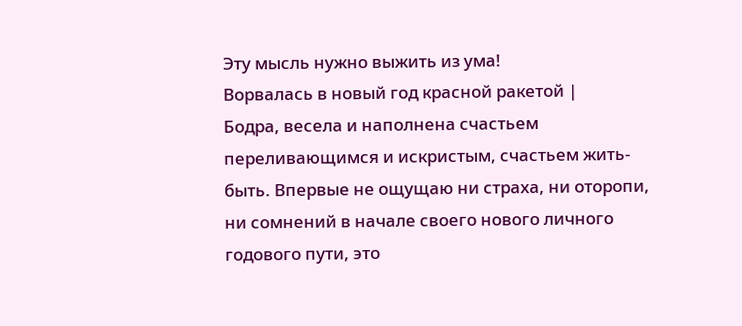Эту мысль нужно выжить из ума!
Ворвалась в новый год красной ракетой |
Бодра, весела и наполнена счастьем переливающимся и искристым, счастьем жить-быть. Впервые не ощущаю ни страха, ни оторопи, ни сомнений в начале своего нового личного годового пути, это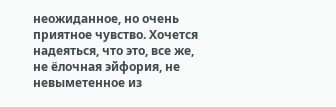неожиданное, но очень приятное чувство. Хочется надеяться, что это, все же, не ёлочная эйфория, не невыметенное из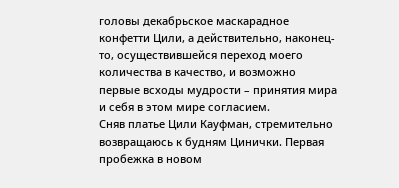головы декабрьское маскарадное конфетти Цили, а действительно, наконец-то, осуществившейся переход моего количества в качество, и возможно первые всходы мудрости – принятия мира и себя в этом мире согласием.
Сняв платье Цили Кауфман, стремительно возвращаюсь к будням Цинички. Первая пробежка в новом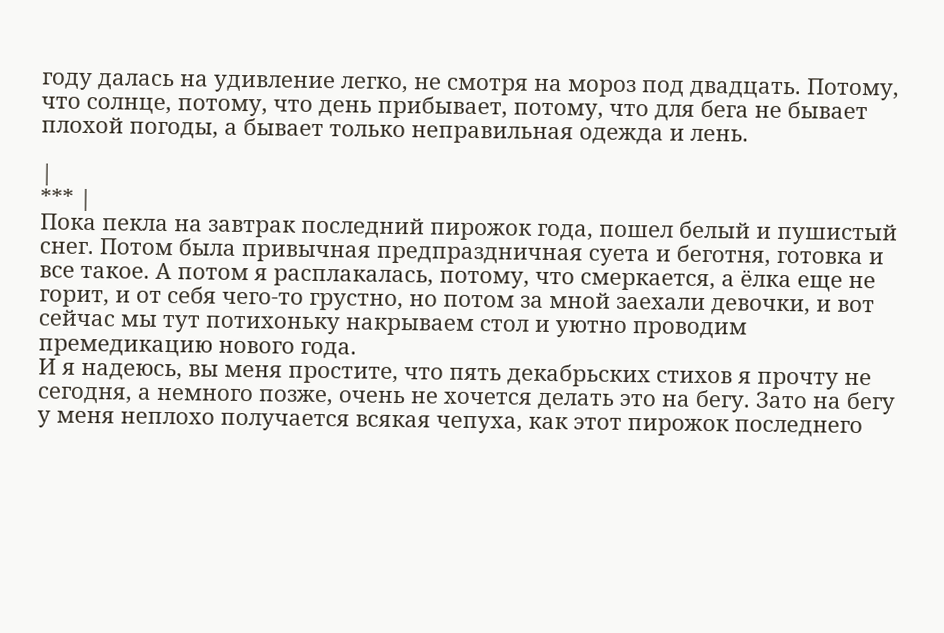году далась на удивление легко, не смотря на мороз под двадцать. Потому, что солнце, потому, что день прибывает, потому, что для бега не бывает плохой погоды, а бывает только неправильная одежда и лень.

|
*** |
Пока пекла на завтрак последний пирожок года, пошел белый и пушистый снег. Потом была привычная предпраздничная суета и беготня, готовка и все такое. А потом я расплакалась, потому, что смеркается, а ёлка еще не горит, и от себя чего-то грустно, но потом за мной заехали девочки, и вот сейчас мы тут потихоньку накрываем стол и уютно проводим премедикацию нового года.
И я надеюсь, вы меня простите, что пять декабрьских стихов я прочту не сегодня, а немного позже, очень не хочется делать это на бегу. Зато на бегу у меня неплохо получается всякая чепуха, как этот пирожок последнего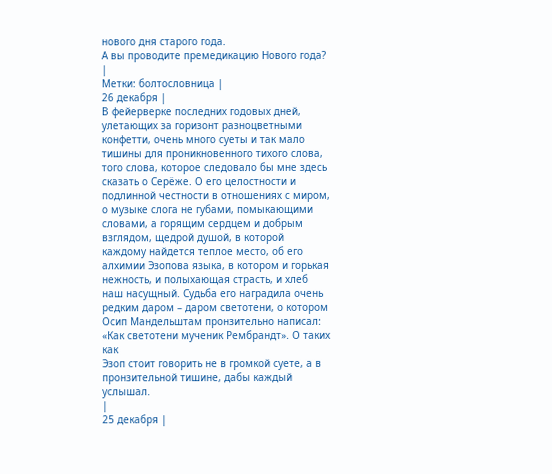нового дня старого года.
А вы проводите премедикацию Нового года?
|
Метки: болтословница |
26 декабря |
В фейерверке последних годовых дней, улетающих за горизонт разноцветными конфетти, очень много суеты и так мало тишины для проникновенного тихого слова, того слова, которое следовало бы мне здесь сказать о Серёже. О его целостности и подлинной честности в отношениях с миром, о музыке слога не губами, помыкающими словами, а горящим сердцем и добрым взглядом, щедрой душой, в которой каждому найдется теплое место, об его алхимии Эзопова языка, в котором и горькая нежность, и полыхающая страсть, и хлеб наш насущный. Судьба его наградила очень редким даром – даром светотени, о котором Осип Мандельштам пронзительно написал: «Как светотени мученик Рембрандт». О таких как
Эзоп стоит говорить не в громкой суете, а в пронзительной тишине, дабы каждый услышал.
|
25 декабря |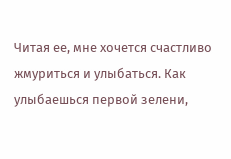Читая ее, мне хочется счастливо жмуриться и улыбаться. Как улыбаешься первой зелени,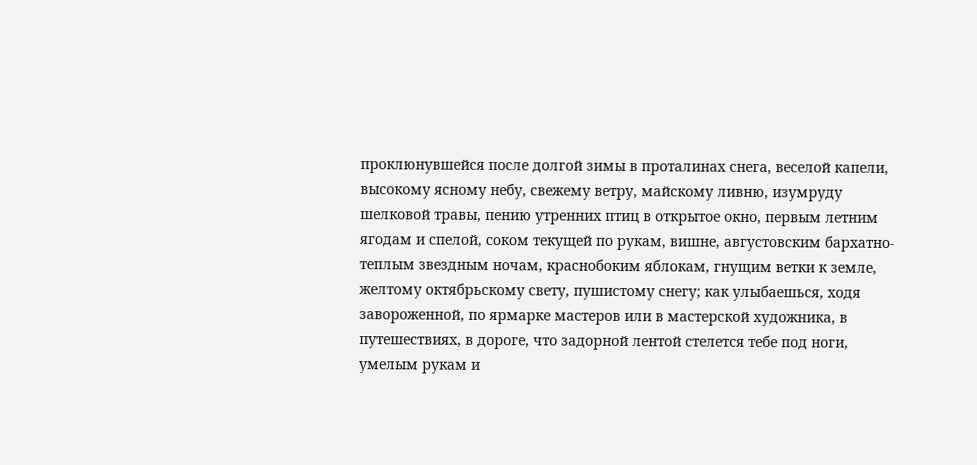проклюнувшейся после долгой зимы в проталинах снега, веселой капели, высокому ясному небу, свежему ветру, майскому ливню, изумруду шелковой травы, пению утренних птиц в открытое окно, первым летним ягодам и спелой, соком текущей по рукам, вишне, августовским бархатно-теплым звездным ночам, краснобоким яблокам, гнущим ветки к земле, желтому октябрьскому свету, пушистому снегу; как улыбаешься, ходя завороженной, по ярмарке мастеров или в мастерской художника, в путешествиях, в дороге, что задорной лентой стелется тебе под ноги, умелым рукам и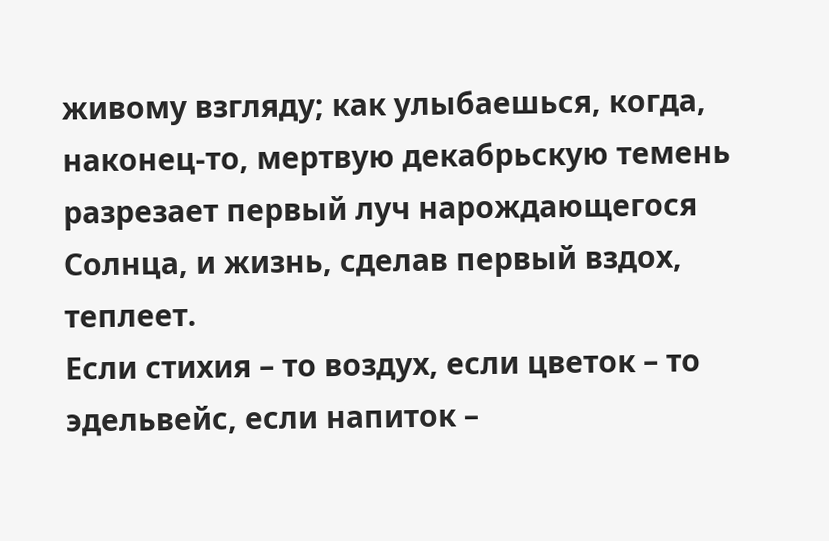живому взгляду; как улыбаешься, когда, наконец-то, мертвую декабрьскую темень разрезает первый луч нарождающегося Солнца, и жизнь, сделав первый вздох, теплеет.
Если стихия – то воздух, если цветок – то эдельвейс, если напиток –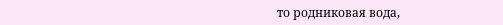то родниковая вода,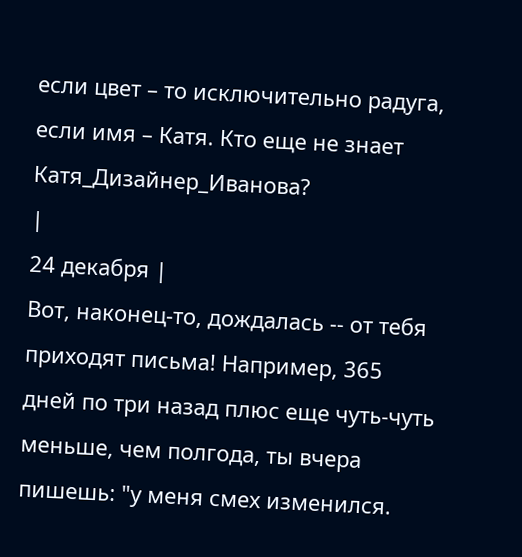если цвет – то исключительно радуга, если имя – Катя. Кто еще не знает
Катя_Дизайнер_Иванова?
|
24 декабря |
Вот, наконец-то, дождалась -- от тебя приходят письма! Например, 365 дней по три назад плюс еще чуть-чуть меньше, чем полгода, ты вчера пишешь: "у меня смех изменился.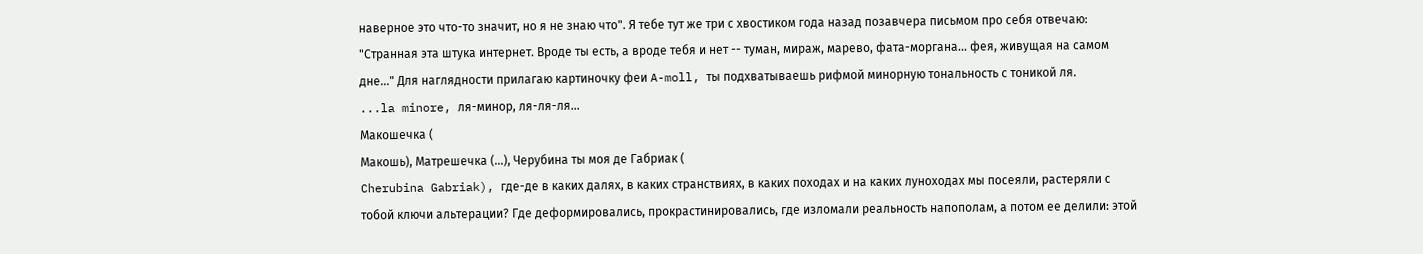наверное это что-то значит, но я не знаю что". Я тебе тут же три с хвостиком года назад позавчера письмом про себя отвечаю: "Странная эта штука интернет. Вроде ты есть, а вроде тебя и нет -- туман, мираж, марево, фата-моргана... фея, живущая на самом дне..." Для наглядности прилагаю картиночку феи A-moll, ты подхватываешь рифмой минорную тональность с тоникой ля.
...la minore, ля-минор, ля-ля-ля...
Макошечка (
Макошь), Матрешечка (...), Черубина ты моя де Габриак (
Cherubina Gabriak), где-де в каких далях, в каких странствиях, в каких походах и на каких луноходах мы посеяли, растеряли с тобой ключи альтерации? Где деформировались, прокрастинировались, где изломали реальность напополам, а потом ее делили: этой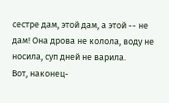сестре дам, этой дам, а этой -- не дам! Она дрова не колола, воду не носила, суп дней не варила.
Вот, наконец-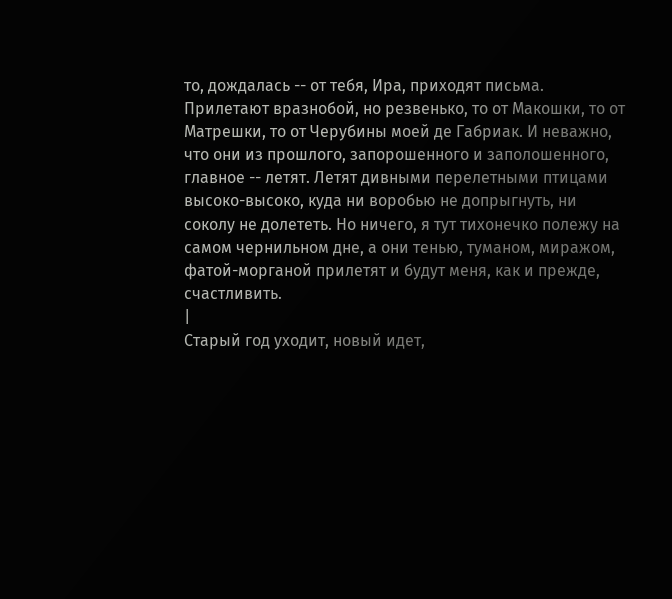то, дождалась -- от тебя, Ира, приходят письма. Прилетают вразнобой, но резвенько, то от Макошки, то от Матрешки, то от Черубины моей де Габриак. И неважно, что они из прошлого, запорошенного и заполошенного, главное -- летят. Летят дивными перелетными птицами высоко-высоко, куда ни воробью не допрыгнуть, ни соколу не долететь. Но ничего, я тут тихонечко полежу на самом чернильном дне, а они тенью, туманом, миражом, фатой-морганой прилетят и будут меня, как и прежде, счастливить.
|
Старый год уходит, новый идет,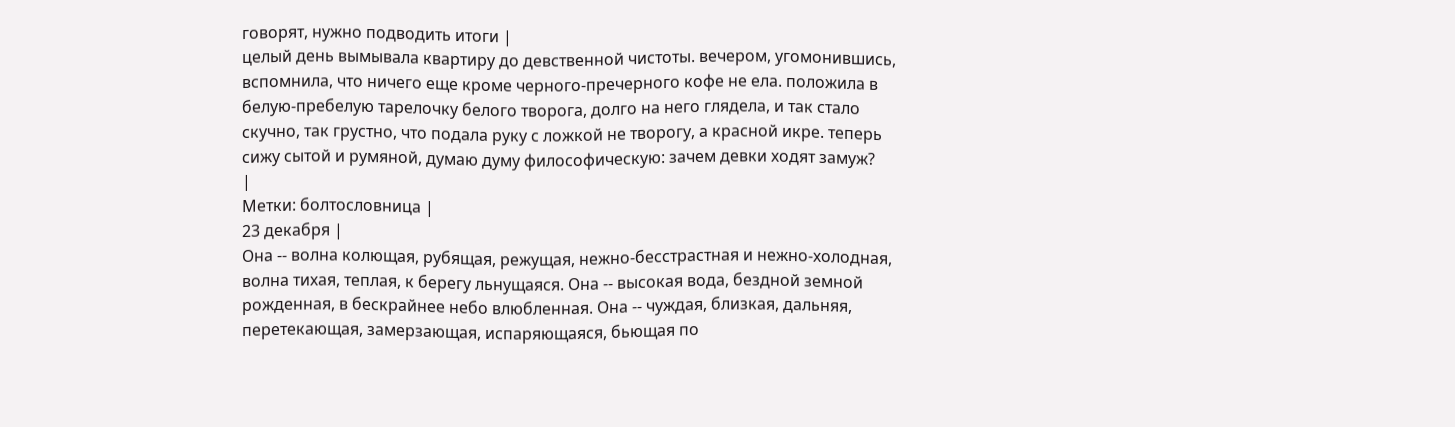говорят, нужно подводить итоги |
целый день вымывала квартиру до девственной чистоты. вечером, угомонившись, вспомнила, что ничего еще кроме черного-пречерного кофе не ела. положила в белую-пребелую тарелочку белого творога, долго на него глядела, и так стало скучно, так грустно, что подала руку с ложкой не творогу, а красной икре. теперь сижу сытой и румяной, думаю думу философическую: зачем девки ходят замуж?
|
Метки: болтословница |
23 декабря |
Она -- волна колющая, рубящая, режущая, нежно-бесстрастная и нежно-холодная, волна тихая, теплая, к берегу льнущаяся. Она -- высокая вода, бездной земной рожденная, в бескрайнее небо влюбленная. Она -- чуждая, близкая, дальняя, перетекающая, замерзающая, испаряющаяся, бьющая по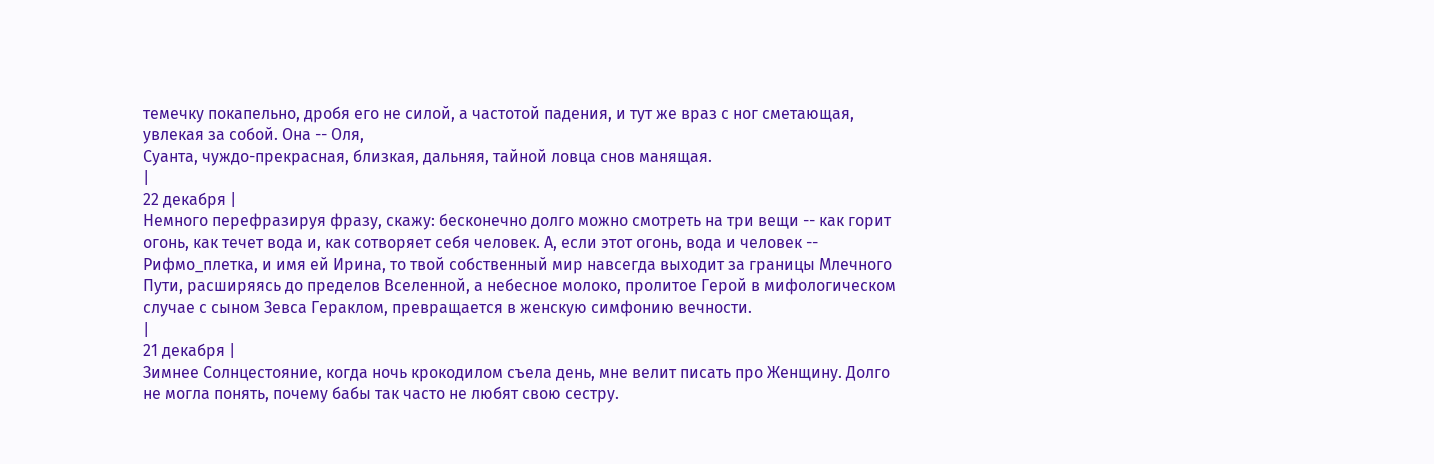темечку покапельно, дробя его не силой, а частотой падения, и тут же враз с ног сметающая, увлекая за собой. Она -- Оля,
Суанта, чуждо-прекрасная, близкая, дальняя, тайной ловца снов манящая.
|
22 декабря |
Немного перефразируя фразу, скажу: бесконечно долго можно смотреть на три вещи -- как горит огонь, как течет вода и, как сотворяет себя человек. А, если этот огонь, вода и человек --
Рифмо_плетка, и имя ей Ирина, то твой собственный мир навсегда выходит за границы Млечного Пути, расширяясь до пределов Вселенной, а небесное молоко, пролитое Герой в мифологическом случае с сыном Зевса Гераклом, превращается в женскую симфонию вечности.
|
21 декабря |
Зимнее Солнцестояние, когда ночь крокодилом съела день, мне велит писать про Женщину. Долго не могла понять, почему бабы так часто не любят свою сестру.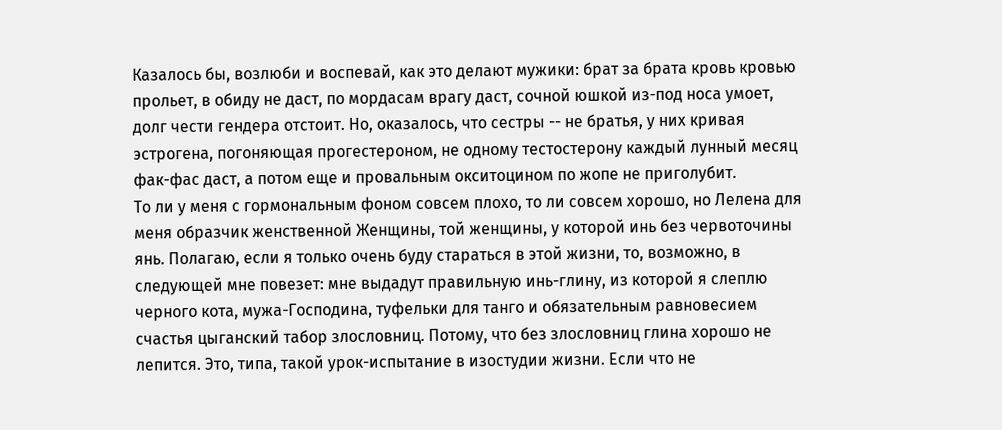Казалось бы, возлюби и воспевай, как это делают мужики: брат за брата кровь кровью прольет, в обиду не даст, по мордасам врагу даст, сочной юшкой из-под носа умоет, долг чести гендера отстоит. Но, оказалось, что сестры -- не братья, у них кривая эстрогена, погоняющая прогестероном, не одному тестостерону каждый лунный месяц фак-фас даст, а потом еще и провальным окситоцином по жопе не приголубит.
То ли у меня с гормональным фоном совсем плохо, то ли совсем хорошо, но Лелена для меня образчик женственной Женщины, той женщины, у которой инь без червоточины янь. Полагаю, если я только очень буду стараться в этой жизни, то, возможно, в следующей мне повезет: мне выдадут правильную инь-глину, из которой я слеплю черного кота, мужа-Господина, туфельки для танго и обязательным равновесием счастья цыганский табор злословниц. Потому, что без злословниц глина хорошо не лепится. Это, типа, такой урок-испытание в изостудии жизни. Если что не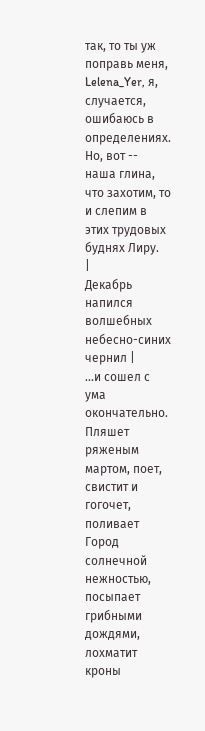так, то ты уж поправь меня,
Lelena_Yer, я, случается, ошибаюсь в определениях. Но, вот -- наша глина, что захотим, то и слепим в этих трудовых буднях Лиру.
|
Декабрь напился волшебных небесно-синих чернил |
...и сошел с ума окончательно. Пляшет ряженым мартом, поет, свистит и гогочет, поливает Город солнечной нежностью, посыпает грибными дождями, лохматит кроны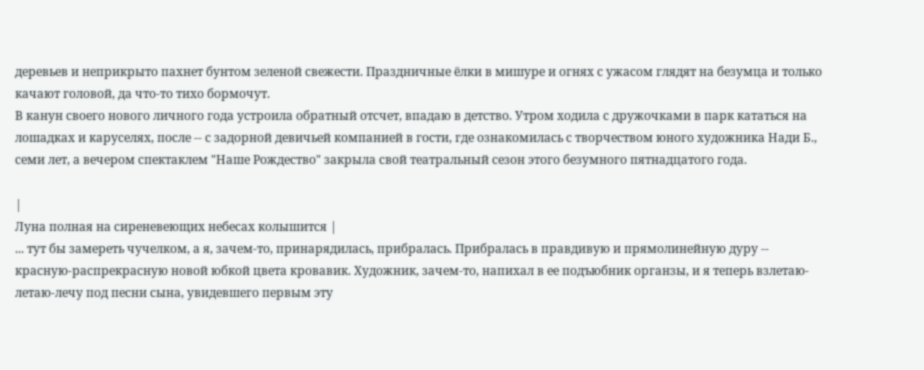деревьев и неприкрыто пахнет бунтом зеленой свежести. Праздничные ёлки в мишуре и огнях с ужасом глядят на безумца и только качают головой, да что-то тихо бормочут.
В канун своего нового личного года устроила обратный отсчет, впадаю в детство. Утром ходила с дружочками в парк кататься на лошадках и каруселях, после -- с задорной девичьей компанией в гости, где ознакомилась с творчеством юного художника Нади Б., семи лет, а вечером спектаклем "Наше Рождество" закрыла свой театральный сезон этого безумного пятнадцатого года.

|
Луна полная на сиреневеющих небесах колышится |
... тут бы замереть чучелком, а я, зачем-то, принарядилась, прибралась. Прибралась в правдивую и прямолинейную дуру -- красную-распрекрасную новой юбкой цвета кровавик. Художник, зачем-то, напихал в ее подъюбник органзы, и я теперь взлетаю-летаю-лечу под песни сына, увидевшего первым эту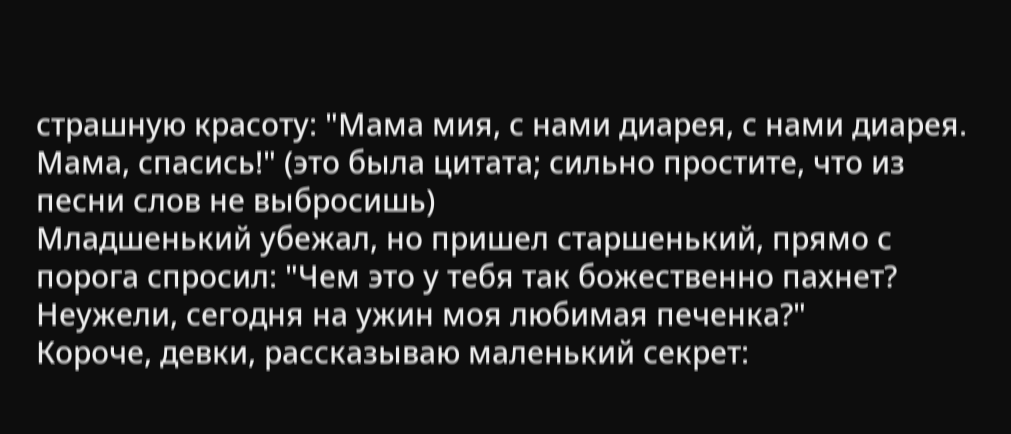страшную красоту: "Мама мия, с нами диарея, с нами диарея. Мама, спасись!" (это была цитата; сильно простите, что из песни слов не выбросишь)
Младшенький убежал, но пришел старшенький, прямо с порога спросил: "Чем это у тебя так божественно пахнет? Неужели, сегодня на ужин моя любимая печенка?"
Короче, девки, рассказываю маленький секрет: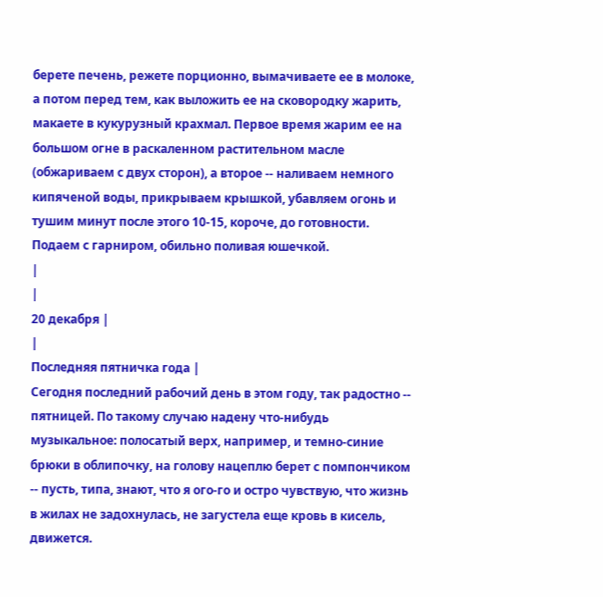берете печень, режете порционно, вымачиваете ее в молоке, а потом перед тем, как выложить ее на сковородку жарить, макаете в кукурузный крахмал. Первое время жарим ее на большом огне в раскаленном растительном масле (обжариваем с двух сторон), а второе -- наливаем немного кипяченой воды, прикрываем крышкой, убавляем огонь и тушим минут после этого 10-15, короче, до готовности. Подаем с гарниром, обильно поливая юшечкой.
|
|
20 декабря |
|
Последняя пятничка года |
Сегодня последний рабочий день в этом году, так радостно -- пятницей. По такому случаю надену что-нибудь музыкальное: полосатый верх, например, и темно-синие брюки в облипочку, на голову нацеплю берет с помпончиком -- пусть, типа, знают, что я ого-го и остро чувствую, что жизнь в жилах не задохнулась, не загустела еще кровь в кисель, движется.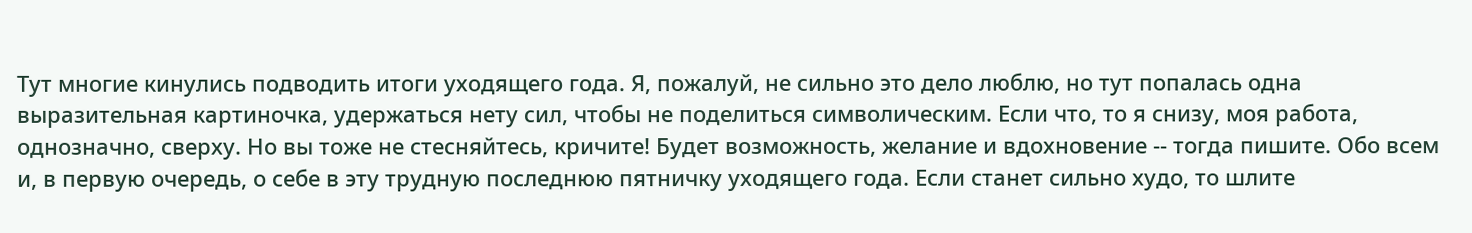Тут многие кинулись подводить итоги уходящего года. Я, пожалуй, не сильно это дело люблю, но тут попалась одна выразительная картиночка, удержаться нету сил, чтобы не поделиться символическим. Если что, то я снизу, моя работа, однозначно, сверху. Но вы тоже не стесняйтесь, кричите! Будет возможность, желание и вдохновение -- тогда пишите. Обо всем и, в первую очередь, о себе в эту трудную последнюю пятничку уходящего года. Если станет сильно худо, то шлите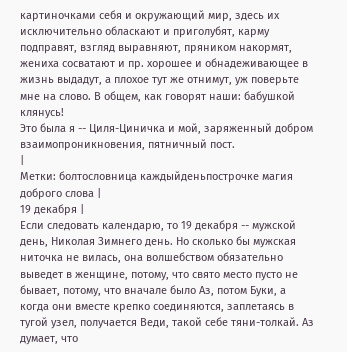картиночками себя и окружающий мир, здесь их исключительно обласкают и приголубят, карму подправят, взгляд выравняют, пряником накормят, жениха сосватают и пр. хорошее и обнадеживающее в жизнь выдадут, а плохое тут же отнимут, уж поверьте мне на слово. В общем, как говорят наши: бабушкой клянусь!
Это была я -- Циля-Циничка и мой, заряженный добром взаимопроникновения, пятничный пост.
|
Метки: болтословница каждыйденьпострочке магия доброго слова |
19 декабря |
Если следовать календарю, то 19 декабря -- мужской день, Николая Зимнего день. Но сколько бы мужская ниточка не вилась, она волшебством обязательно выведет в женщине, потому, что свято место пусто не бывает, потому, что вначале было Аз, потом Буки, а когда они вместе крепко соединяются, заплетаясь в тугой узел, получается Веди, такой себе тяни-толкай. Аз думает, что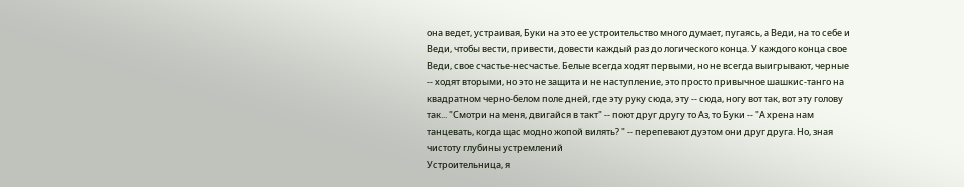она ведет, устраивая, Буки на это ее устроительство много думает, пугаясь, а Веди, на то себе и Веди, чтобы вести, привести, довести каждый раз до логического конца. У каждого конца свое Веди, свое счастье-несчастье. Белые всегда ходят первыми, но не всегда выигрывают, черные -- ходят вторыми, но это не защита и не наступление, это просто привычное шашкис-танго на квадратном черно-белом поле дней, где эту руку сюда, эту -- сюда, ногу вот так, вот эту голову так... "Смотри на меня, двигайся в такт" -- поют друг другу то Аз, то Буки -- "А хрена нам танцевать, когда щас модно жопой вилять? " -- перепевают дуэтом они друг друга. Но, зная чистоту глубины устремлений
Устроительница, я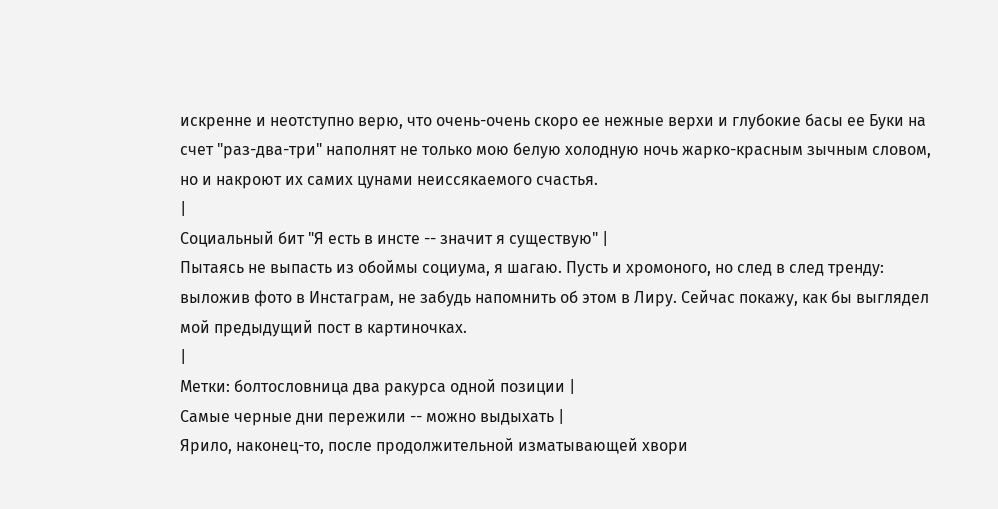искренне и неотступно верю, что очень-очень скоро ее нежные верхи и глубокие басы ее Буки на счет "раз-два-три" наполнят не только мою белую холодную ночь жарко-красным зычным словом, но и накроют их самих цунами неиссякаемого счастья.
|
Социальный бит "Я есть в инсте -- значит я существую" |
Пытаясь не выпасть из обоймы социума, я шагаю. Пусть и хромоного, но след в след тренду: выложив фото в Инстаграм, не забудь напомнить об этом в Лиру. Сейчас покажу, как бы выглядел мой предыдущий пост в картиночках.
|
Метки: болтословница два ракурса одной позиции |
Самые черные дни пережили -- можно выдыхать |
Ярило, наконец-то, после продолжительной изматывающей хвори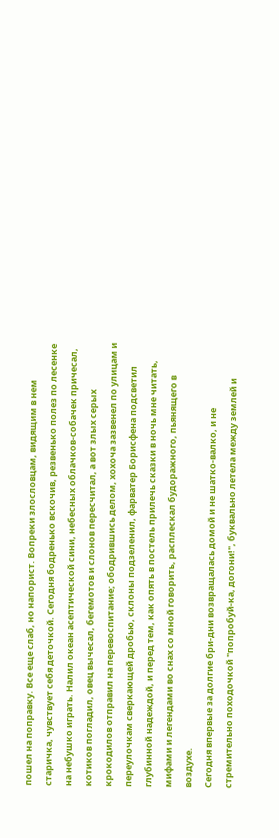пошел на поправку. Все еще слаб, но напорист. Вопреки злословцам, видящим в нем старичка, чувствует себя деточкой. Сегодня бодренько вскочив, резвенько полез по лесенке на небушко играть. Налил океан асептической сини, небесных облачков-собачек причесал, котиков погладил, овец вычесал, бегемотов и слонов пересчитал, а вот злых серых крокодилов отправил на перевоспитание; ободрившись делом, хохоча зазвенел по улицам и переулочкам сверкающей дробью, склоны подзеленил, фарватер Борисфена подсветил глубинной надеждой, и перед тем, как опять в постель прилечь сказки в ночь мне читать, мифами и легендами во снах со мной говорить, расплескал будоражного, пьянящего в воздухе.
Сегодня впервые за долгие бри-дни возвращалась домой и не шатко-валко, и не стремительно походочкой "попробуй-ка, догони!", буквально летела между землей и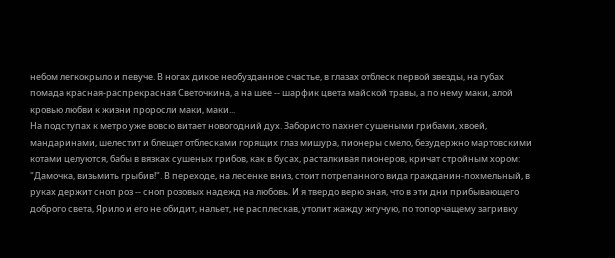небом легкокрыло и певуче. В ногах дикое необузданное счастье, в глазах отблеск первой звезды, на губах помада красная-распрекрасная Светочкина, а на шее -- шарфик цвета майской травы, а по нему маки, алой кровью любви к жизни проросли маки, маки...
На подступах к метро уже вовсю витает новогодний дух. Забористо пахнет сушеными грибами, хвоей, мандаринами, шелестит и блещет отблесками горящих глаз мишура, пионеры смело, безудержно мартовскими котами целуются, бабы в вязках сушеных грибов, как в бусах, расталкивая пионеров, кричат стройным хором: "Дамочка, визьмить грыбив!". В переходе, на лесенке вниз, стоит потрепанного вида гражданин-похмельный, в руках держит сноп роз -- сноп розовых надежд на любовь. И я твердо верю зная, что в эти дни прибывающего доброго света, Ярило и его не обидит, нальет, не расплескав, утолит жажду жгучую, по топорчащему загривку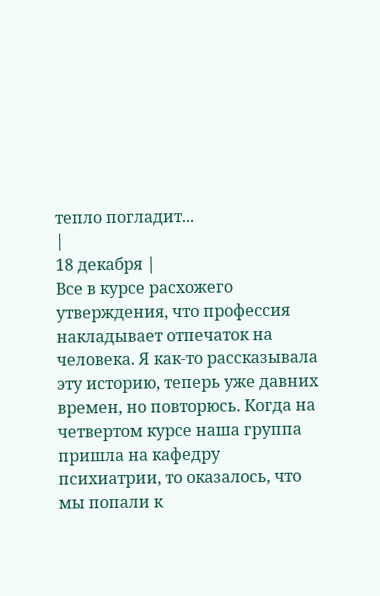тепло погладит...
|
18 декабря |
Все в курсе расхожего утверждения, что профессия накладывает отпечаток на человека. Я как-то рассказывала эту историю, теперь уже давних времен, но повторюсь. Когда на четвертом курсе наша группа пришла на кафедру психиатрии, то оказалось, что мы попали к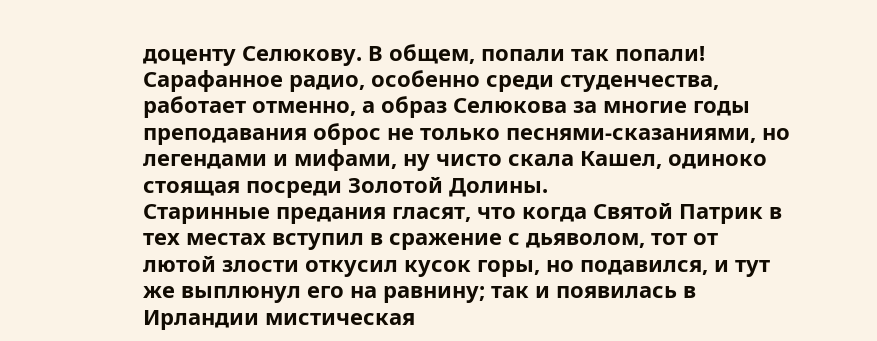доценту Селюкову. В общем, попали так попали! Сарафанное радио, особенно среди студенчества, работает отменно, а образ Селюкова за многие годы преподавания оброс не только песнями-сказаниями, но легендами и мифами, ну чисто скала Кашел, одиноко стоящая посреди Золотой Долины.
Старинные предания гласят, что когда Святой Патрик в тех местах вступил в сражение с дьяволом, тот от лютой злости откусил кусок горы, но подавился, и тут же выплюнул его на равнину; так и появилась в Ирландии мистическая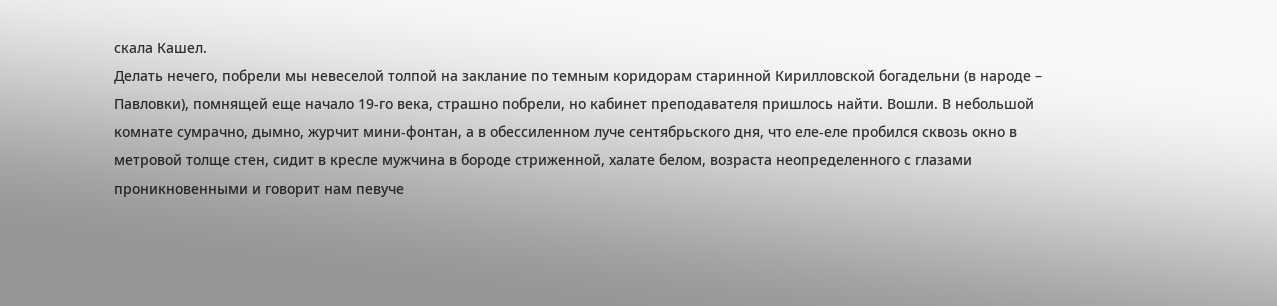скала Кашел.
Делать нечего, побрели мы невеселой толпой на заклание по темным коридорам старинной Кирилловской богадельни (в народе – Павловки), помнящей еще начало 19-го века, страшно побрели, но кабинет преподавателя пришлось найти. Вошли. В небольшой комнате сумрачно, дымно, журчит мини-фонтан, а в обессиленном луче сентябрьского дня, что еле-еле пробился сквозь окно в метровой толще стен, сидит в кресле мужчина в бороде стриженной, халате белом, возраста неопределенного с глазами проникновенными и говорит нам певуче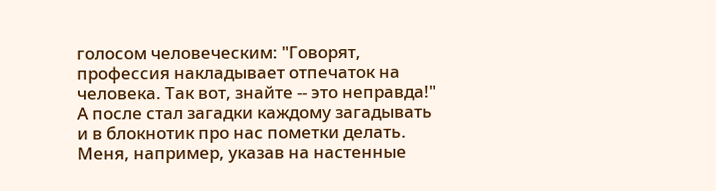голосом человеческим: "Говорят, профессия накладывает отпечаток на человека. Так вот, знайте -- это неправда!" А после стал загадки каждому загадывать и в блокнотик про нас пометки делать. Меня, например, указав на настенные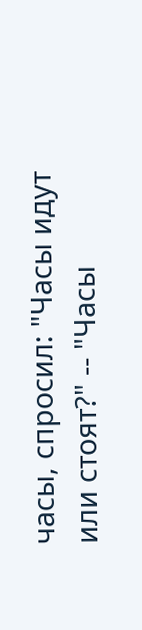часы, спросил: "Часы идут или стоят?" -- "Часы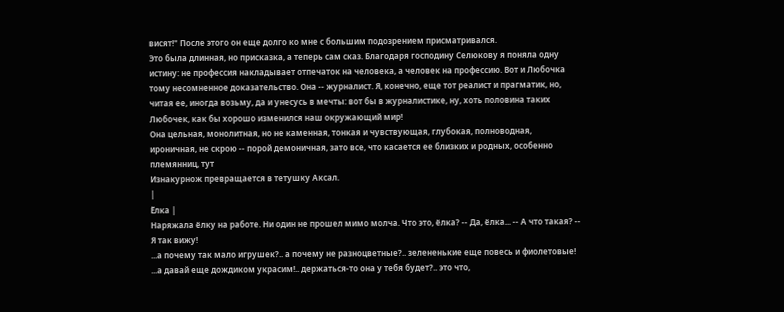висят!" После этого он еще долго ко мне с большим подозрением присматривался.
Это была длинная, но присказка, а теперь сам сказ. Благодаря господину Селюкову я поняла одну истину: не профессия накладывает отпечаток на человека, а человек на профессию. Вот и Любочка тому несомненное доказательство. Она -- журналист. Я, конечно, еще тот реалист и прагматик, но, читая ее, иногда возьму, да и унесусь в мечты: вот бы в журналистике, ну, хоть половина таких Любочек, как бы хорошо изменился наш окружающий мир!
Она цельная, монолитная, но не каменная, тонкая и чувствующая, глубокая, полноводная, ироничная, не скрою -- порой демоничная, зато все, что касается ее близких и родных, особенно племянниц, тут
Изнакурнож превращается в тетушку Аксал.
|
Ёлка |
Наряжала ёлку на работе. Ни один не прошел мимо молча. Что это, ёлка? -- Да, ёлка... -- А что такая? -- Я так вижу!
...а почему так мало игрушек?.. а почему не разноцветные?.. зелененькие еще повесь и фиолетовые! ...а давай еще дождиком украсим!.. держаться-то она у тебя будет?.. это что,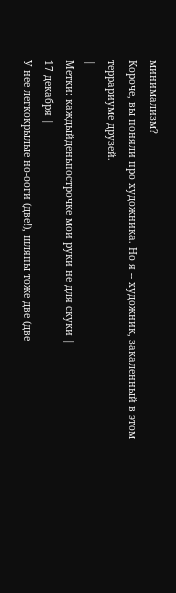минимализм?
Короче, вы поняли про художника. Но я -- художник, закаленный в этом террариуме друзей.
|
Метки: каждыйденьпострочке мои руки не для скуки |
17 декабря |
У нее легкокрылые но-ооги (две!), шляпы тоже две (две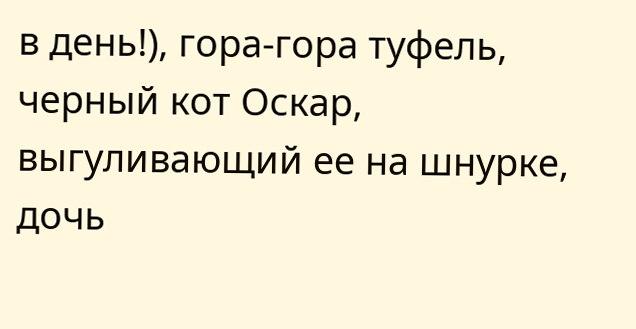в день!), гора-гора туфель, черный кот Оскар, выгуливающий ее на шнурке, дочь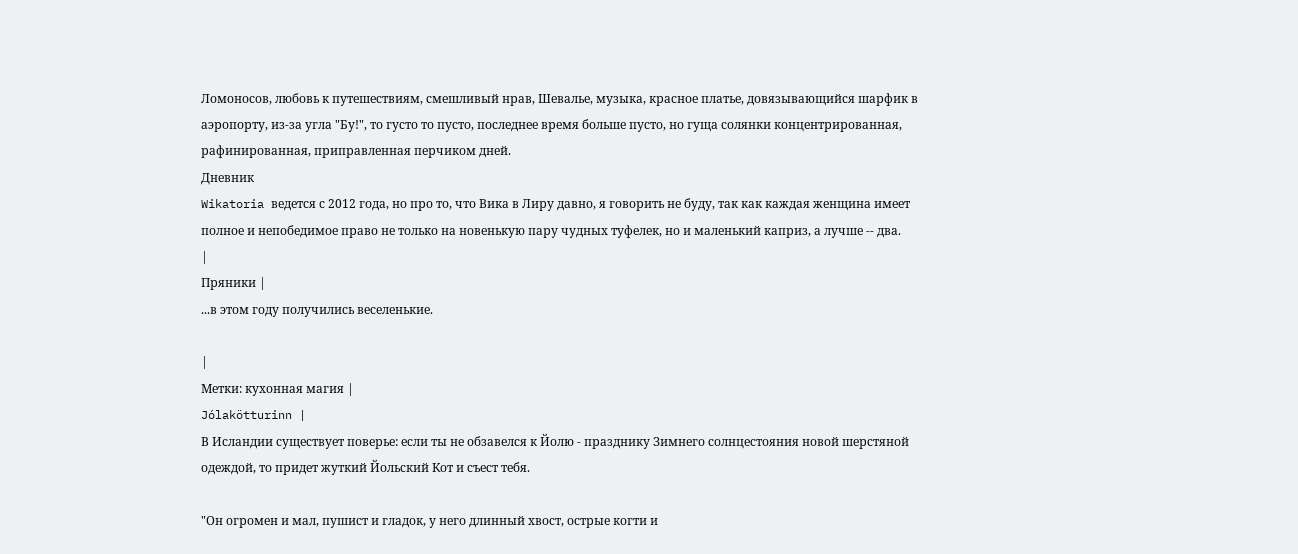Ломоносов, любовь к путешествиям, смешливый нрав, Шевалье, музыка, красное платье, довязывающийся шарфик в аэропорту, из-за угла "Бу!", то густо то пусто, последнее время больше пусто, но гуща солянки концентрированная, рафинированная, приправленная перчиком дней.
Дневник
Wikatoria ведется с 2012 года, но про то, что Вика в Лиру давно, я говорить не буду, так как каждая женщина имеет полное и непобедимое право не только на новенькую пару чудных туфелек, но и маленький каприз, а лучше -- два.
|
Пряники |
...в этом году получились веселенькие.

|
Метки: кухонная магия |
Jólakötturinn |
В Исландии существует поверье: если ты не обзавелся к Йолю - празднику Зимнего солнцестояния новой шерстяной одеждой, то придет жуткий Йольский Кот и съест тебя.

"Он огромен и мал, пушист и гладок, у него длинный хвост, острые когти и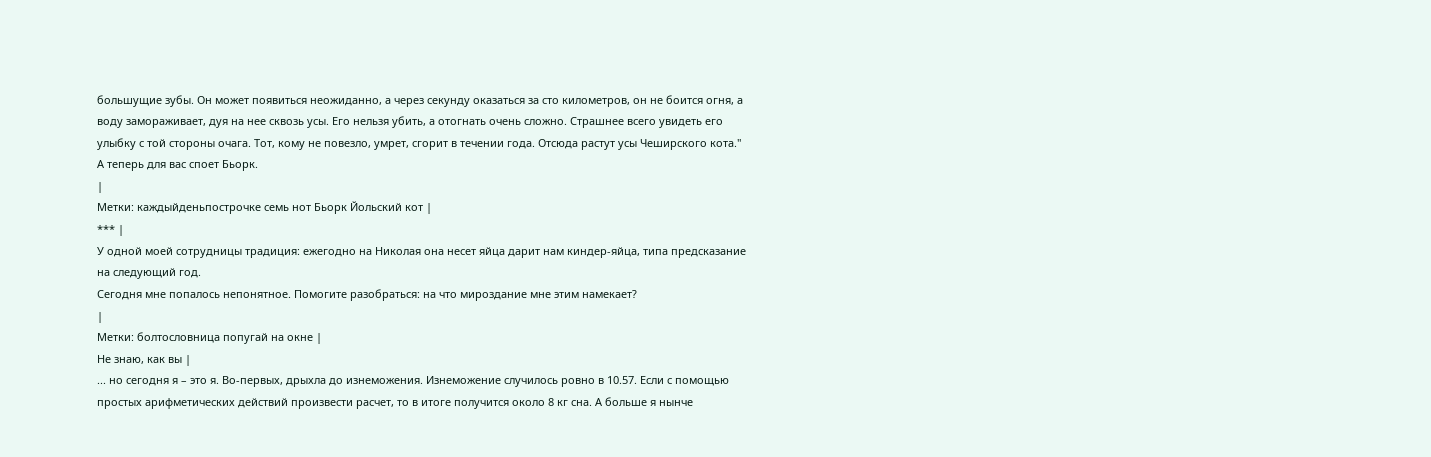большущие зубы. Он может появиться неожиданно, а через секунду оказаться за сто километров, он не боится огня, а воду замораживает, дуя на нее сквозь усы. Его нельзя убить, а отогнать очень сложно. Страшнее всего увидеть его улыбку с той стороны очага. Тот, кому не повезло, умрет, сгорит в течении года. Отсюда растут усы Чеширского кота."
А теперь для вас споет Бьорк.
|
Метки: каждыйденьпострочке семь нот Бьорк Йольский кот |
*** |
У одной моей сотрудницы традиция: ежегодно на Николая она несет яйца дарит нам киндер-яйца, типа предсказание на следующий год.
Сегодня мне попалось непонятное. Помогите разобраться: на что мироздание мне этим намекает?
|
Метки: болтословница попугай на окне |
Не знаю, как вы |
... но сегодня я – это я. Во-первых, дрыхла до изнеможения. Изнеможение случилось ровно в 10.57. Если с помощью простых арифметических действий произвести расчет, то в итоге получится около 8 кг сна. А больше я нынче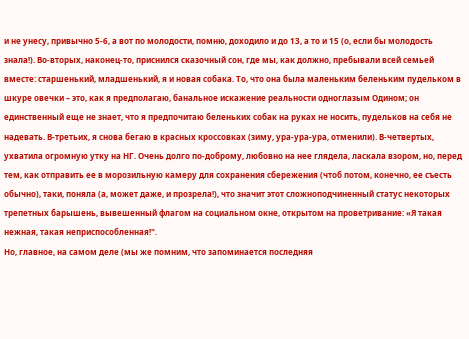и не унесу, привычно 5-6, а вот по молодости, помню, доходило и до 13, а то и 15 (о, если бы молодость знала!). Во-вторых, наконец-то, приснился сказочный сон, где мы, как должно, пребывали всей семьей вместе: старшенький, младшенький, я и новая собака. То, что она была маленьким беленьким пудельком в шкуре овечки – это, как я предполагаю, банальное искажение реальности одноглазым Одином; он единственный еще не знает, что я предпочитаю беленьких собак на руках не носить, пудельков на себя не надевать. В-третьих, я снова бегаю в красных кроссовках (зиму, ура-ура-ура, отменили). В-четвертых, ухватила огромную утку на НГ. Очень долго по-доброму, любовно на нее глядела, ласкала взором, но, перед тем, как отправить ее в морозильную камеру для сохранения сбережения (чтоб потом, конечно, ее съесть обычно), таки, поняла (а, может даже, и прозрела!), что значит этот сложноподчиненный статус некоторых трепетных барышень, вывешенный флагом на социальном окне, открытом на проветривание: «Я такая нежная, такая неприспособленная!".
Но, главное, на самом деле (мы же помним, что запоминается последняя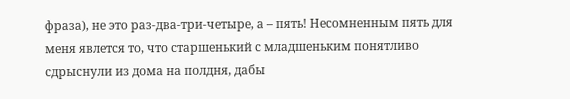фраза), не это раз-два-три-четыре, а – пять! Несомненным пять для меня явлется то, что старшенький с младшеньким понятливо сдрыснули из дома на полдня, дабы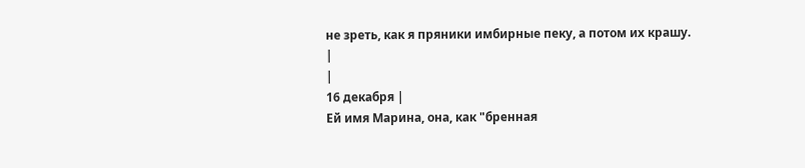не зреть, как я пряники имбирные пеку, а потом их крашу.
|
|
16 декабря |
Ей имя Марина, она, как "бренная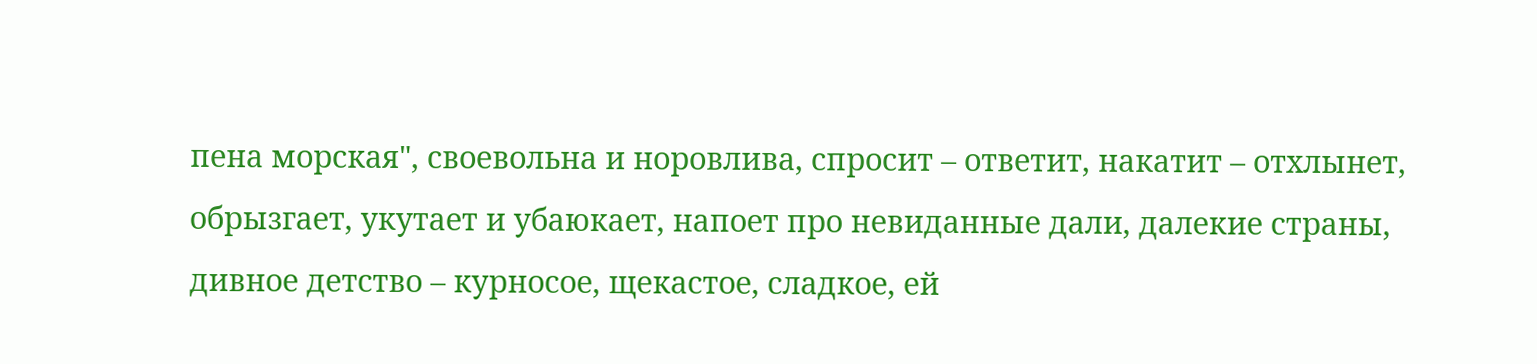пена морская", своевольна и норовлива, спросит – ответит, накатит – отхлынет, обрызгает, укутает и убаюкает, напоет про невиданные дали, далекие страны, дивное детство – курносое, щекастое, сладкое, ей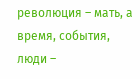революция – мать, а время, события, люди –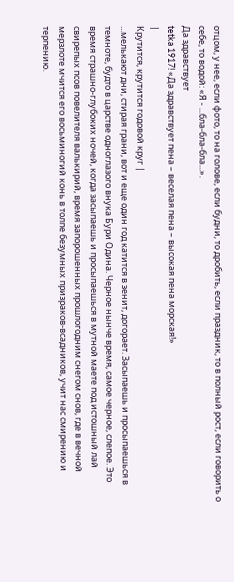отцом, у нее, если фото, то на голове, если будни, то дробить, если праздник, то в полный рост, если говорить о себе, то водой: «Я - ...бла-бла-бла...».
Да здравствует
tetka 1917! «Да здравствует пена – веселая пена – высокая пена морская!»
|
Крутится, крутится годовой круг |
...мелькают дни, стирая грани, вот и еще один год катится в зенит, догорает. Засыпаешь и просыпаешься в темноте, будто в царстве одноглазого внука Бури Одина. Черное нынче время, самое черное, слепое. Это время страшно-глубоких ночей, когда засыпаешь и просыпаешься в мутной маете под истошный лай свирепых псов повелителя валькирий, время запорошенных прошлогодним снегом снов, где в вечной мерзлоте мчится его восьминогий конь в толпе безумных призраков-всадников, учит нас смирению и терпению.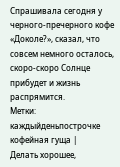Спрашивала сегодня у черного-пречерного кофе «Доколе?», сказал, что совсем немного осталось, скоро-скоро Солнце прибудет и жизнь распрямится.
Метки: каждыйденьпострочке кофейная гуща |
Делать хорошее,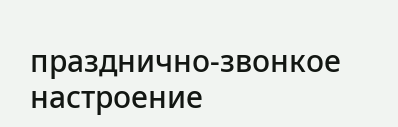празднично-звонкое настроение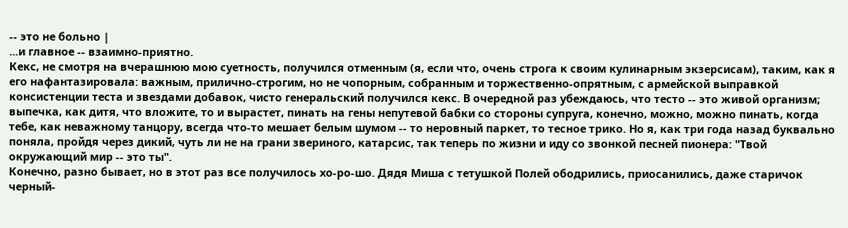-- это не больно |
...и главное -- взаимно-приятно.
Кекс, не смотря на вчерашнюю мою суетность, получился отменным (я, если что, очень строга к своим кулинарным экзерсисам), таким, как я его нафантазировала: важным, прилично-строгим, но не чопорным, собранным и торжественно-опрятным, с армейской выправкой консистенции теста и звездами добавок, чисто генеральский получился кекс. В очередной раз убеждаюсь, что тесто -- это живой организм; выпечка, как дитя, что вложите, то и вырастет, пинать на гены непутевой бабки со стороны супруга, конечно, можно, можно пинать, когда тебе, как неважному танцору, всегда что-то мешает белым шумом -- то неровный паркет, то тесное трико. Но я, как три года назад буквально поняла, пройдя через дикий, чуть ли не на грани звериного, катарсис, так теперь по жизни и иду со звонкой песней пионера: "Твой окружающий мир -- это ты".
Конечно, разно бывает, но в этот раз все получилось хо-ро-шо. Дядя Миша с тетушкой Полей ободрились, приосанились, даже старичок черный-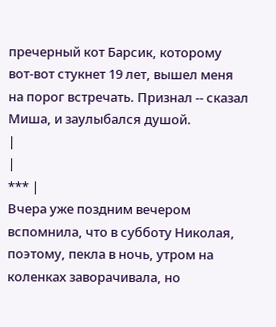пречерный кот Барсик, которому вот-вот стукнет 19 лет, вышел меня на порог встречать. Признал -- сказал Миша, и заулыбался душой.
|
|
*** |
Вчера уже поздним вечером вспомнила, что в субботу Николая, поэтому, пекла в ночь, утром на коленках заворачивала, но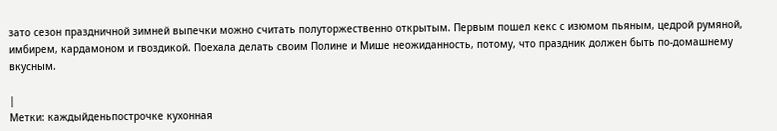зато сезон праздничной зимней выпечки можно считать полуторжественно открытым. Первым пошел кекс с изюмом пьяным, цедрой румяной, имбирем, кардамоном и гвоздикой. Поехала делать своим Полине и Мише неожиданность, потому, что праздник должен быть по-домашнему вкусным.

|
Метки: каждыйденьпострочке кухонная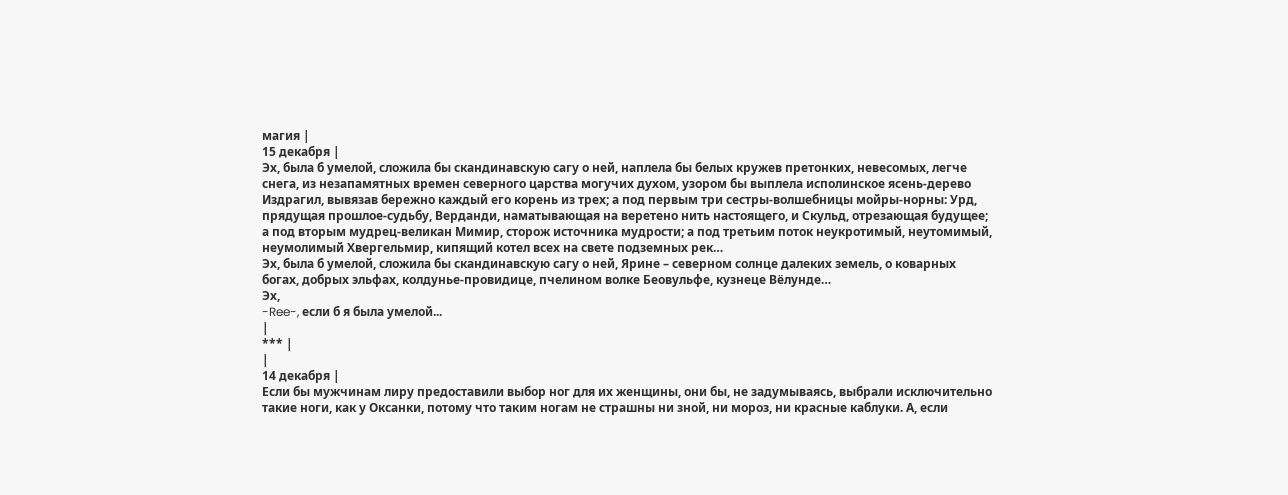магия |
15 декабря |
Эх, была б умелой, сложила бы скандинавскую сагу о ней, наплела бы белых кружев претонких, невесомых, легче снега, из незапамятных времен северного царства могучих духом, узором бы выплела исполинское ясень-дерево Издрагил, вывязав бережно каждый его корень из трех; а под первым три сестры-волшебницы мойры-норны: Урд, прядущая прошлое-судьбу, Верданди, наматывающая на веретено нить настоящего, и Скульд, отрезающая будущее; а под вторым мудрец-великан Мимир, сторож источника мудрости; а под третьим поток неукротимый, неутомимый, неумолимый Хвергельмир, кипящий котел всех на свете подземных рек…
Эх, была б умелой, сложила бы скандинавскую сагу о ней, Ярине – северном солнце далеких земель, о коварных богах, добрых эльфах, колдунье-провидице, пчелином волке Беовульфе, кузнеце Вёлунде…
Эх,
-Ree-, если б я была умелой...
|
*** |
|
14 декабря |
Если бы мужчинам лиру предоставили выбор ног для их женщины, они бы, не задумываясь, выбрали исключительно такие ноги, как у Оксанки, потому что таким ногам не страшны ни зной, ни мороз, ни красные каблуки. А, если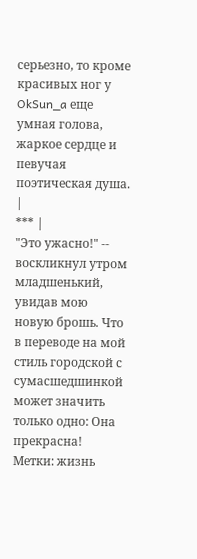серьезно, то кроме красивых ног у
OkSun_a еще умная голова, жаркое сердце и певучая поэтическая душа.
|
*** |
"Это ужасно!" -- воскликнул утром младшенький, увидав мою новую брошь. Что в переводе на мой стиль городской с сумасшедшинкой может значить только одно: Она прекрасна!
Метки: жизнь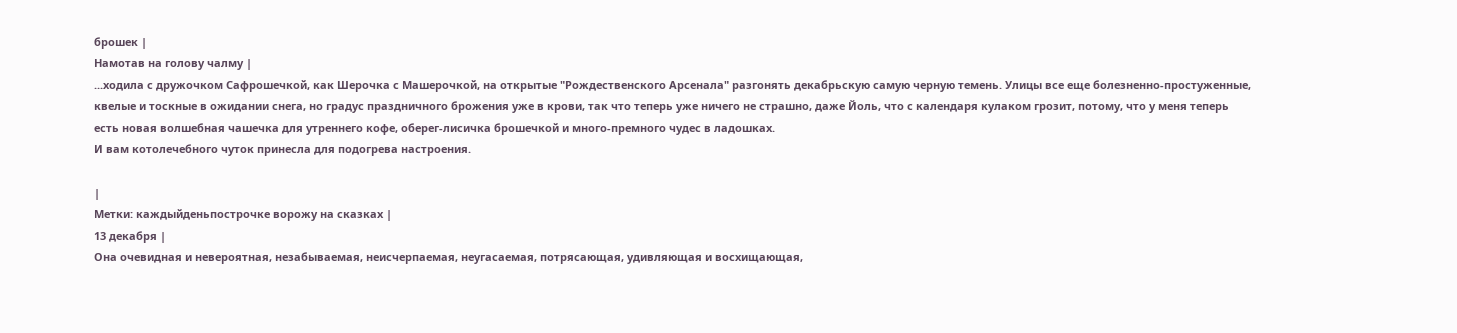брошек |
Намотав на голову чалму |
...ходила с дружочком Сафрошечкой, как Шерочка с Машерочкой, на открытые "Рождественского Арсенала" разгонять декабрьскую самую черную темень. Улицы все еще болезненно-простуженные, квелые и тоскные в ожидании снега, но градус праздничного брожения уже в крови, так что теперь уже ничего не страшно, даже Йоль, что с календаря кулаком грозит, потому, что у меня теперь есть новая волшебная чашечка для утреннего кофе, оберег-лисичка брошечкой и много-премного чудес в ладошках.
И вам котолечебного чуток принесла для подогрева настроения.

|
Метки: каждыйденьпострочке ворожу на сказках |
13 декабря |
Она очевидная и невероятная, незабываемая, неисчерпаемая, неугасаемая, потрясающая, удивляющая и восхищающая,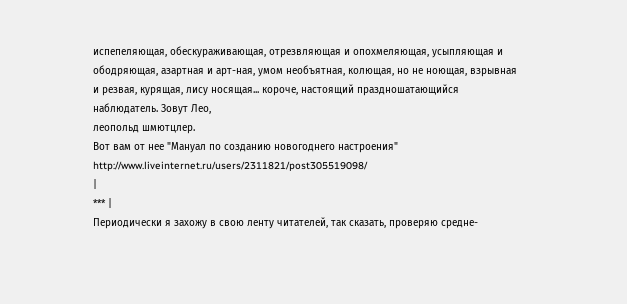испепеляющая, обескураживающая, отрезвляющая и опохмеляющая, усыпляющая и ободряющая, азартная и арт-ная, умом необъятная, колющая, но не ноющая, взрывная и резвая, курящая, лису носящая... короче, настоящий праздношатающийся наблюдатель. Зовут Лео,
леопольд шмютцлер.
Вот вам от нее "Мануал по созданию новогоднего настроения" http://www.liveinternet.ru/users/2311821/post305519098/
|
*** |
Периодически я захожу в свою ленту читателей, так сказать, проверяю средне-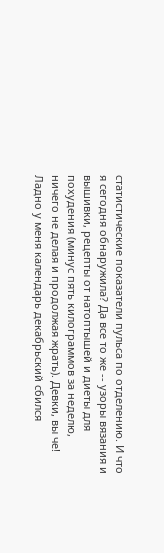статистические показатели пульса по отделению. И что я сегодня обнаружила? Да все то же -- узоры вязания и вышивки, рецепты от натоптышей и диеты для похудения (минус пять килограммов за неделю, ничего не делая и продолжая жрать). Девки, вы че! Ладно у меня календарь декабрьский сбился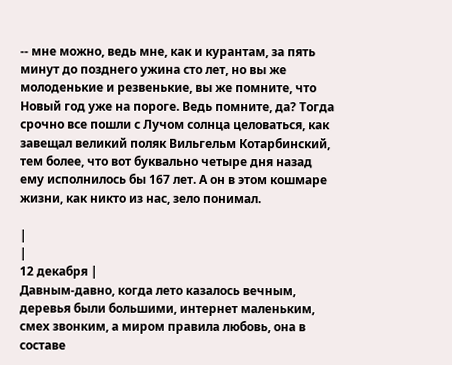-- мне можно, ведь мне, как и курантам, за пять минут до позднего ужина сто лет, но вы же молоденькие и резвенькие, вы же помните, что Новый год уже на пороге. Ведь помните, да? Тогда срочно все пошли с Лучом солнца целоваться, как завещал великий поляк Вильгельм Котарбинский, тем более, что вот буквально четыре дня назад ему исполнилось бы 167 лет. А он в этом кошмаре жизни, как никто из нас, зело понимал.

|
|
12 декабря |
Давным-давно, когда лето казалось вечным, деревья были большими, интернет маленьким, смех звонким, а миром правила любовь, она в составе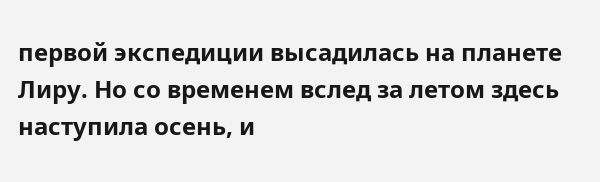первой экспедиции высадилась на планете Лиру. Но со временем вслед за летом здесь наступила осень, и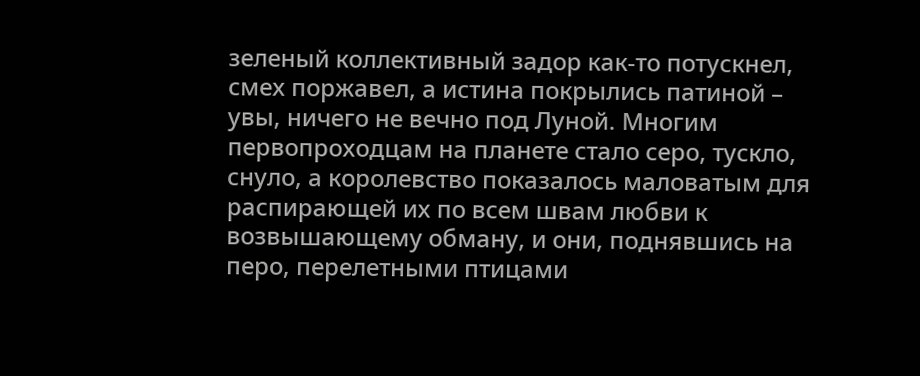зеленый коллективный задор как-то потускнел, смех поржавел, а истина покрылись патиной – увы, ничего не вечно под Луной. Многим первопроходцам на планете стало серо, тускло, снуло, а королевство показалось маловатым для распирающей их по всем швам любви к возвышающему обману, и они, поднявшись на перо, перелетными птицами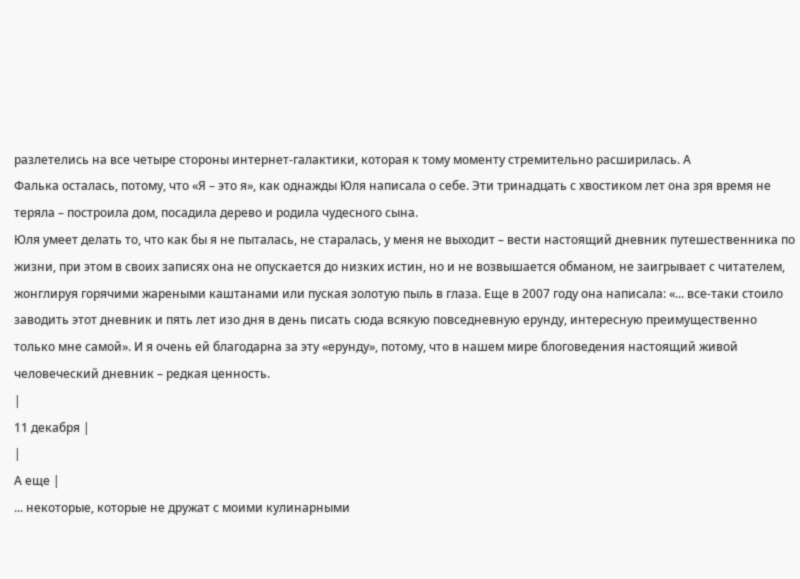разлетелись на все четыре стороны интернет-галактики, которая к тому моменту стремительно расширилась. А
Фалька осталась, потому, что «Я – это я», как однажды Юля написала о себе. Эти тринадцать с хвостиком лет она зря время не теряла – построила дом, посадила дерево и родила чудесного сына.
Юля умеет делать то, что как бы я не пыталась, не старалась, у меня не выходит – вести настоящий дневник путешественника по жизни, при этом в своих записях она не опускается до низких истин, но и не возвышается обманом, не заигрывает с читателем, жонглируя горячими жареными каштанами или пуская золотую пыль в глаза. Еще в 2007 году она написала: «... все-таки стоило заводить этот дневник и пять лет изо дня в день писать сюда всякую повседневную ерунду, интересную преимущественно только мне самой». И я очень ей благодарна за эту «ерунду», потому, что в нашем мире блоговедения настоящий живой человеческий дневник – редкая ценность.
|
11 декабря |
|
А еще |
... некоторые, которые не дружат с моими кулинарными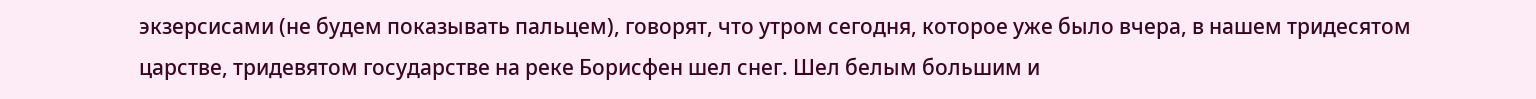экзерсисами (не будем показывать пальцем), говорят, что утром сегодня, которое уже было вчера, в нашем тридесятом царстве, тридевятом государстве на реке Борисфен шел снег. Шел белым большим и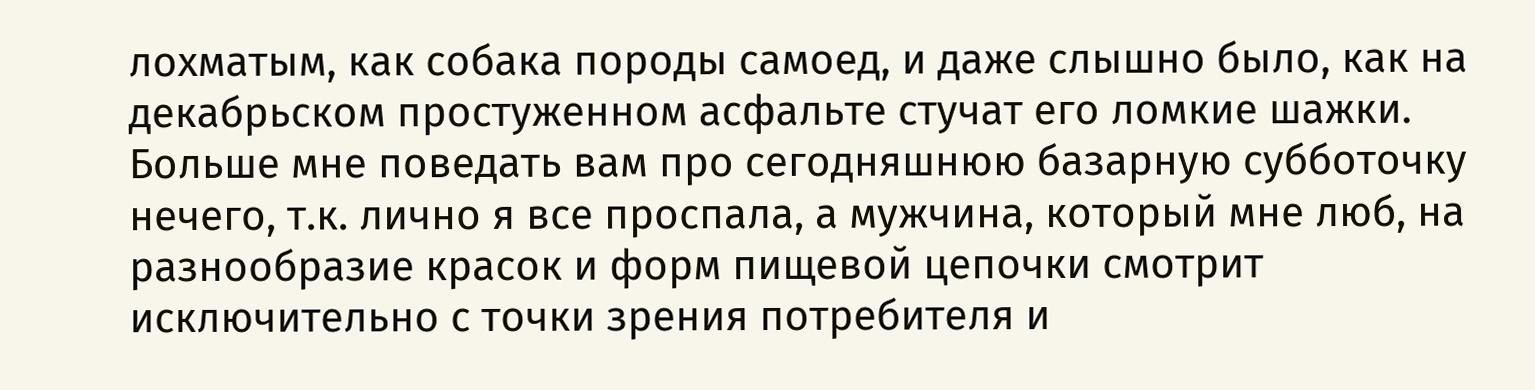лохматым, как собака породы самоед, и даже слышно было, как на декабрьском простуженном асфальте стучат его ломкие шажки.
Больше мне поведать вам про сегодняшнюю базарную субботочку нечего, т.к. лично я все проспала, а мужчина, который мне люб, на разнообразие красок и форм пищевой цепочки смотрит исключительно с точки зрения потребителя и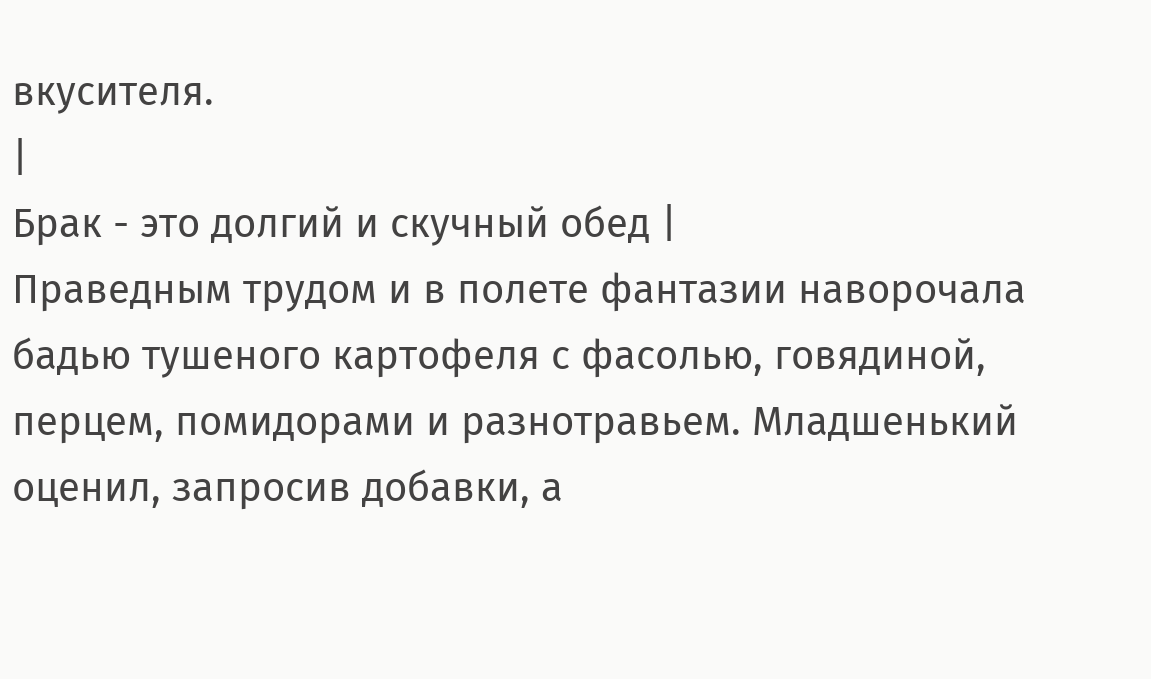вкусителя.
|
Брак - это долгий и скучный обед |
Праведным трудом и в полете фантазии наворочала бадью тушеного картофеля с фасолью, говядиной, перцем, помидорами и разнотравьем. Младшенький оценил, запросив добавки, а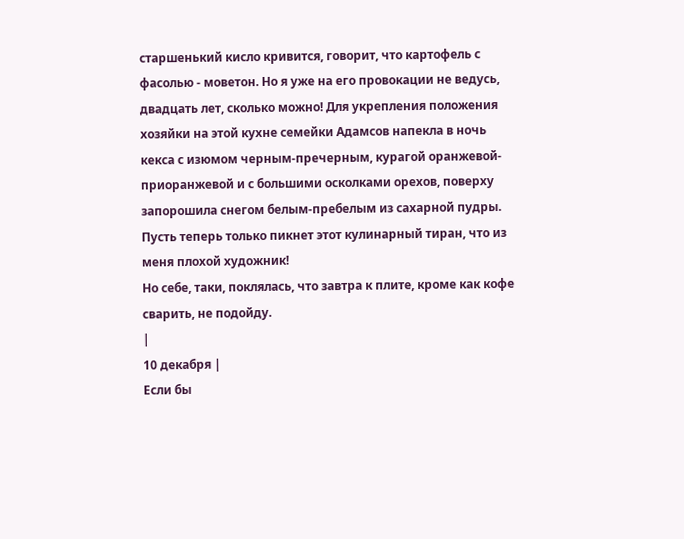старшенький кисло кривится, говорит, что картофель с фасолью - моветон. Но я уже на его провокации не ведусь, двадцать лет, сколько можно! Для укрепления положения хозяйки на этой кухне семейки Адамсов напекла в ночь кекса с изюмом черным-пречерным, курагой оранжевой-приоранжевой и с большими осколками орехов, поверху запорошила снегом белым-пребелым из сахарной пудры. Пусть теперь только пикнет этот кулинарный тиран, что из меня плохой художник!
Но себе, таки, поклялась, что завтра к плите, кроме как кофе сварить, не подойду.
|
10 декабря |
Если бы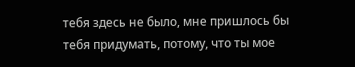тебя здесь не было, мне пришлось бы тебя придумать, потому, что ты мое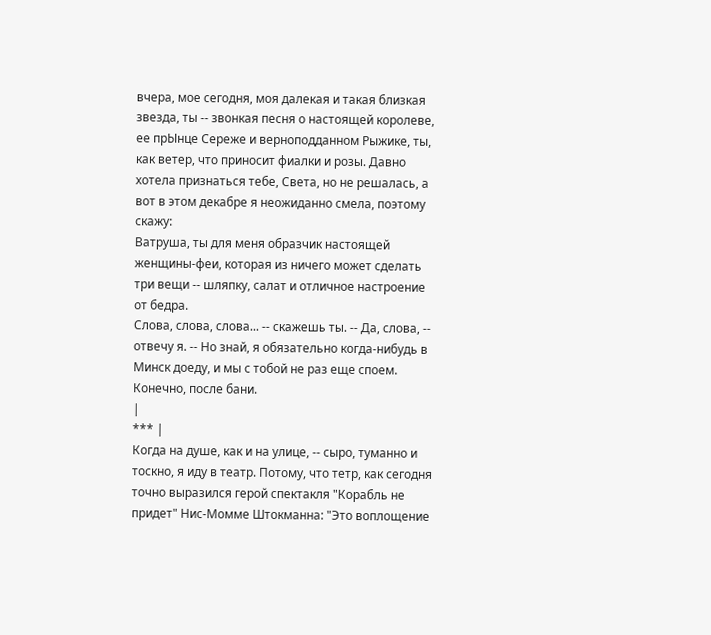вчера, мое сегодня, моя далекая и такая близкая звезда, ты -- звонкая песня о настоящей королеве, ее прЫнце Сереже и верноподданном Рыжике, ты, как ветер, что приносит фиалки и розы. Давно хотела признаться тебе, Света, но не решалась, а вот в этом декабре я неожиданно смела, поэтому скажу:
Ватруша, ты для меня образчик настоящей женщины-феи, которая из ничего может сделать три вещи -- шляпку, салат и отличное настроение от бедра.
Слова, слова, слова... -- скажешь ты. -- Да, слова, -- отвечу я. -- Но знай, я обязательно когда-нибудь в Минск доеду, и мы с тобой не раз еще споем. Конечно, после бани.
|
*** |
Когда на душе, как и на улице, -- сыро, туманно и тоскно, я иду в театр. Потому, что тетр, как сегодня точно выразился герой спектакля "Корабль не придет" Нис-Момме Штокманна: "Это воплощение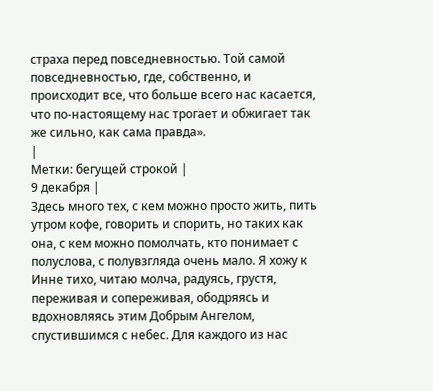страха перед повседневностью. Той самой повседневностью, где, собственно, и происходит все, что больше всего нас касается, что по-настоящему нас трогает и обжигает так же сильно, как сама правда».
|
Метки: бегущей строкой |
9 декабря |
Здесь много тех, с кем можно просто жить, пить утром кофе, говорить и спорить, но таких как она, с кем можно помолчать, кто понимает с полуслова, с полувзгляда очень мало. Я хожу к Инне тихо, читаю молча, радуясь, грустя, переживая и сопереживая, ободряясь и вдохновляясь этим Добрым Ангелом, спустившимся с небес. Для каждого из нас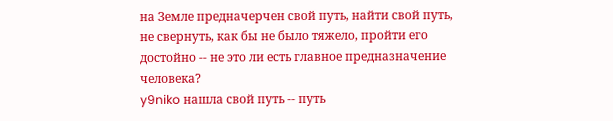на Земле предначерчен свой путь, найти свой путь, не свернуть, как бы не было тяжело, пройти его достойно -- не это ли есть главное предназначение человека?
y9niko нашла свой путь -- путь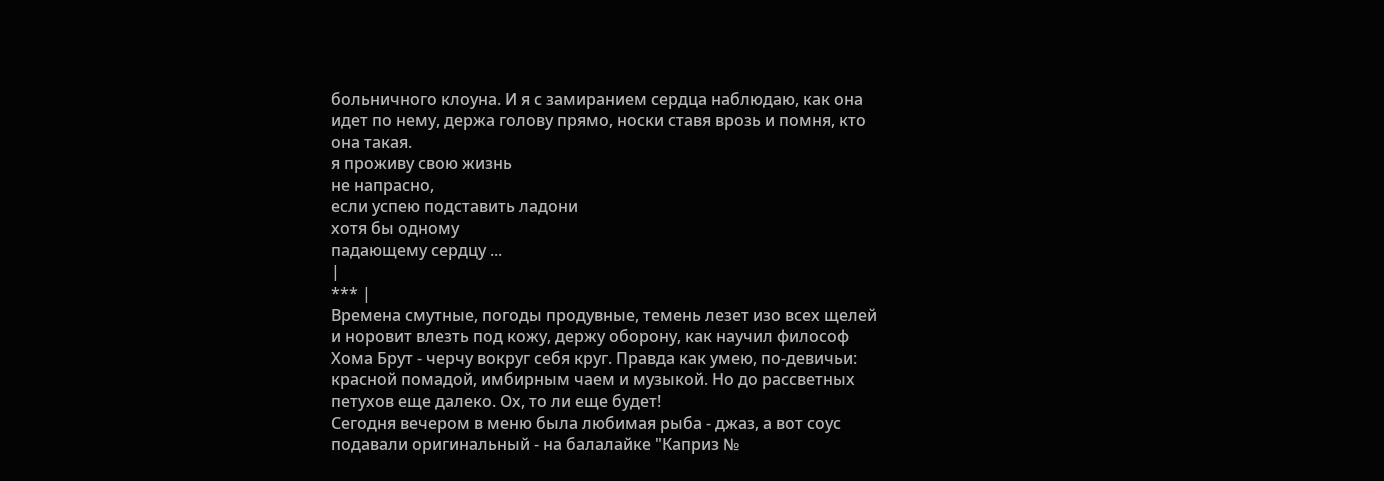больничного клоуна. И я с замиранием сердца наблюдаю, как она идет по нему, держа голову прямо, носки ставя врозь и помня, кто она такая.
я проживу свою жизнь
не напрасно,
если успею подставить ладони
хотя бы одному
падающему сердцу ...
|
*** |
Времена смутные, погоды продувные, темень лезет изо всех щелей и норовит влезть под кожу, держу оборону, как научил философ Хома Брут - черчу вокруг себя круг. Правда как умею, по-девичьи: красной помадой, имбирным чаем и музыкой. Но до рассветных петухов еще далеко. Ох, то ли еще будет!
Сегодня вечером в меню была любимая рыба - джаз, а вот соус подавали оригинальный - на балалайке "Каприз №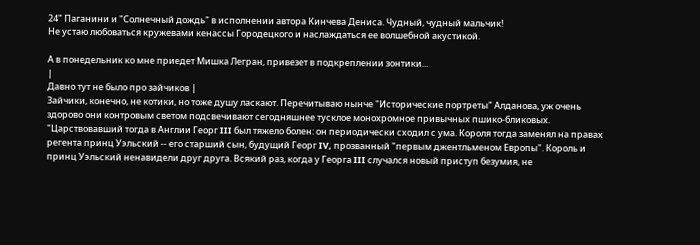24" Паганини и "Солнечный дождь" в исполнении автора Кинчева Дениса. Чудный, чудный мальчик!
Не устаю любоваться кружевами кенассы Городецкого и наслаждаться ее волшебной акустикой.

А в понедельник ко мне приедет Мишка Легран, привезет в подкреплении зонтики...
|
Давно тут не было про зайчиков |
Зайчики, конечно, не котики, но тоже душу ласкают. Перечитываю нынче "Исторические портреты" Алданова, уж очень здорово они контровым светом подсвечивают сегодняшнее тусклое монохромное привычных пшико-бликовых.
"Царствовавший тогда в Англии Георг III был тяжело болен: он периодически сходил с ума. Короля тогда заменял на правах регента принц Уэльский -- его старший сын, будущий Георг IV, прозванный "первым джентльменом Европы". Король и принц Уэльский ненавидели друг друга. Всякий раз, когда у Георга III случался новый приступ безумия, не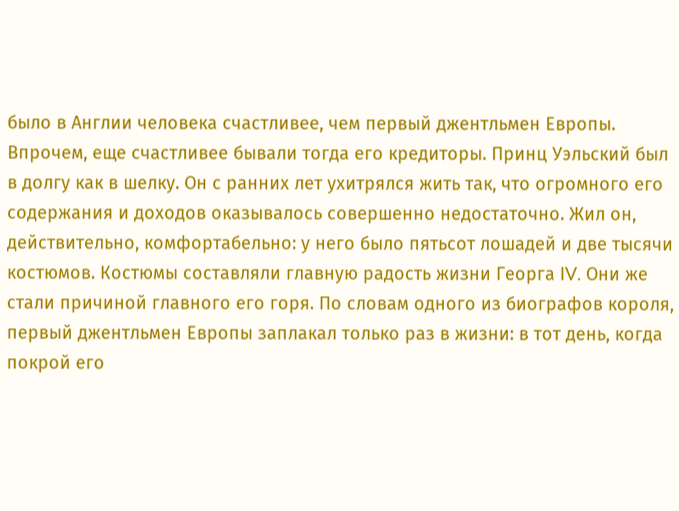было в Англии человека счастливее, чем первый джентльмен Европы. Впрочем, еще счастливее бывали тогда его кредиторы. Принц Уэльский был в долгу как в шелку. Он с ранних лет ухитрялся жить так, что огромного его содержания и доходов оказывалось совершенно недостаточно. Жил он, действительно, комфортабельно: у него было пятьсот лошадей и две тысячи костюмов. Костюмы составляли главную радость жизни Георга IV. Они же стали причиной главного его горя. По словам одного из биографов короля, первый джентльмен Европы заплакал только раз в жизни: в тот день, когда покрой его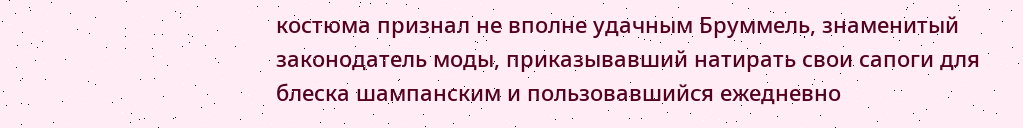костюма признал не вполне удачным Бруммель, знаменитый законодатель моды, приказывавший натирать свои сапоги для блеска шампанским и пользовавшийся ежедневно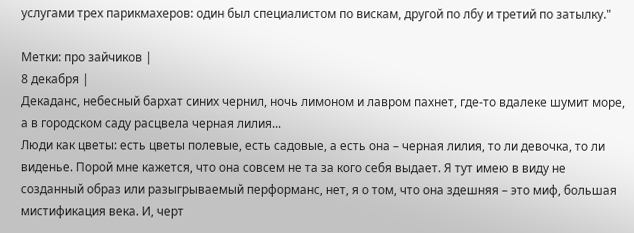услугами трех парикмахеров: один был специалистом по вискам, другой по лбу и третий по затылку."

Метки: про зайчиков |
8 декабря |
Декаданс, небесный бархат синих чернил, ночь лимоном и лавром пахнет, где-то вдалеке шумит море, а в городском саду расцвела черная лилия...
Люди как цветы: есть цветы полевые, есть садовые, а есть она – черная лилия, то ли девочка, то ли виденье. Порой мне кажется, что она совсем не та за кого себя выдает. Я тут имею в виду не созданный образ или разыгрываемый перформанс, нет, я о том, что она здешняя – это миф, большая мистификация века. И, черт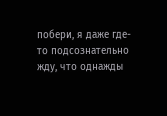побери, я даже где-то подсознательно жду, что однажды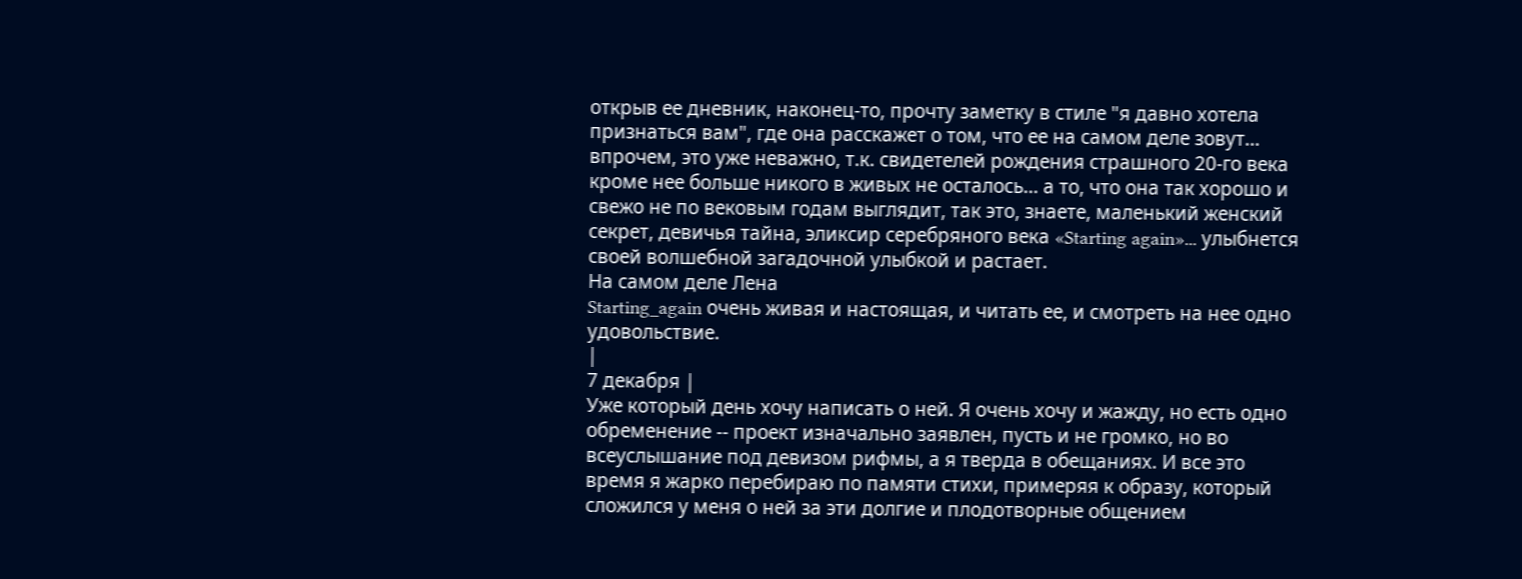открыв ее дневник, наконец-то, прочту заметку в стиле "я давно хотела признаться вам", где она расскажет о том, что ее на самом деле зовут... впрочем, это уже неважно, т.к. свидетелей рождения страшного 20-го века кроме нее больше никого в живых не осталось... а то, что она так хорошо и свежо не по вековым годам выглядит, так это, знаете, маленький женский секрет, девичья тайна, эликсир серебряного века «Starting again»... улыбнется своей волшебной загадочной улыбкой и растает.
На самом деле Лена
Starting_again очень живая и настоящая, и читать ее, и смотреть на нее одно удовольствие.
|
7 декабря |
Уже который день хочу написать о ней. Я очень хочу и жажду, но есть одно обременение -- проект изначально заявлен, пусть и не громко, но во всеуслышание под девизом рифмы, а я тверда в обещаниях. И все это время я жарко перебираю по памяти стихи, примеряя к образу, который сложился у меня о ней за эти долгие и плодотворные общением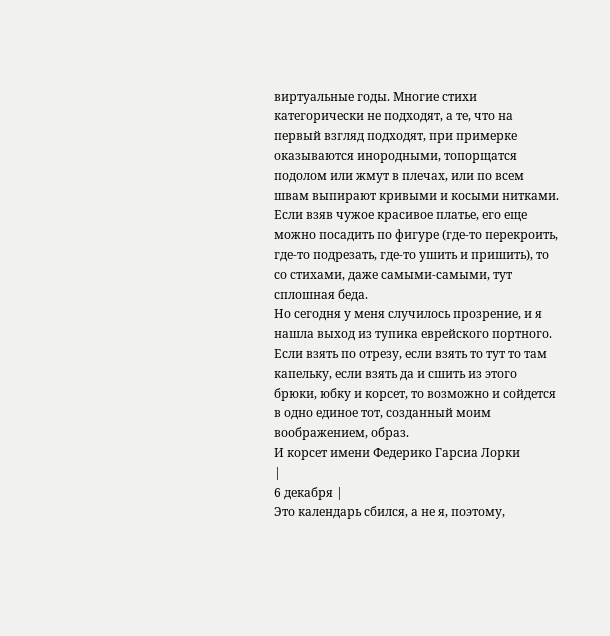виртуальные годы. Многие стихи категорически не подходят, а те, что на первый взгляд подходят, при примерке оказываются инородными, топорщатся подолом или жмут в плечах, или по всем швам выпирают кривыми и косыми нитками. Если взяв чужое красивое платье, его еще можно посадить по фигуре (где-то перекроить, где-то подрезать, где-то ушить и пришить), то со стихами, даже самыми-самыми, тут сплошная беда.
Но сегодня у меня случилось прозрение, и я нашла выход из тупика еврейского портного. Если взять по отрезу, если взять то тут то там капельку, если взять да и сшить из этого брюки, юбку и корсет, то возможно и сойдется в одно единое тот, созданный моим воображением, образ.
И корсет имени Федерико Гарсиа Лорки
|
6 декабря |
Это календарь сбился, а не я, поэтому,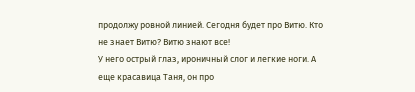продолжу ровной линией. Сегодня будет про Витю. Кто не знает Витю? Витю знают все!
У него острый глаз, ироничный слог и легкие ноги. А еще красавица Таня, он про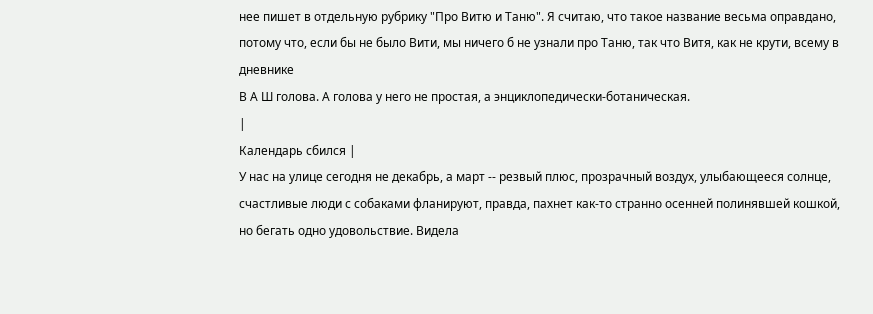нее пишет в отдельную рубрику "Про Витю и Таню". Я считаю, что такое название весьма оправдано, потому что, если бы не было Вити, мы ничего б не узнали про Таню, так что Витя, как не крути, всему в дневнике
В А Ш голова. А голова у него не простая, а энциклопедически-ботаническая.
|
Календарь сбился |
У нас на улице сегодня не декабрь, а март -- резвый плюс, прозрачный воздух, улыбающееся солнце, счастливые люди с собаками фланируют, правда, пахнет как-то странно осенней полинявшей кошкой, но бегать одно удовольствие. Видела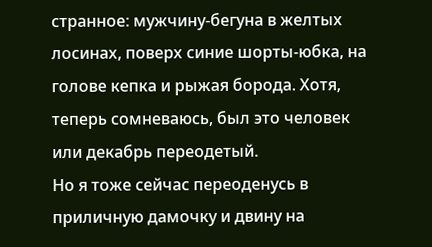странное: мужчину-бегуна в желтых лосинах, поверх синие шорты-юбка, на голове кепка и рыжая борода. Хотя, теперь сомневаюсь, был это человек или декабрь переодетый.
Но я тоже сейчас переоденусь в приличную дамочку и двину на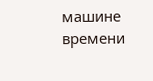машине времени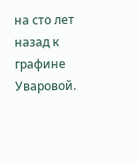на сто лет назад к графине Уваровой.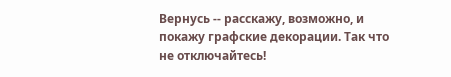Вернусь -- расскажу, возможно, и покажу графские декорации. Так что не отключайтесь!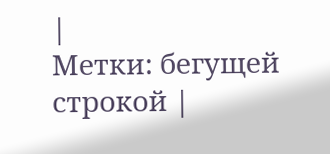|
Метки: бегущей строкой |